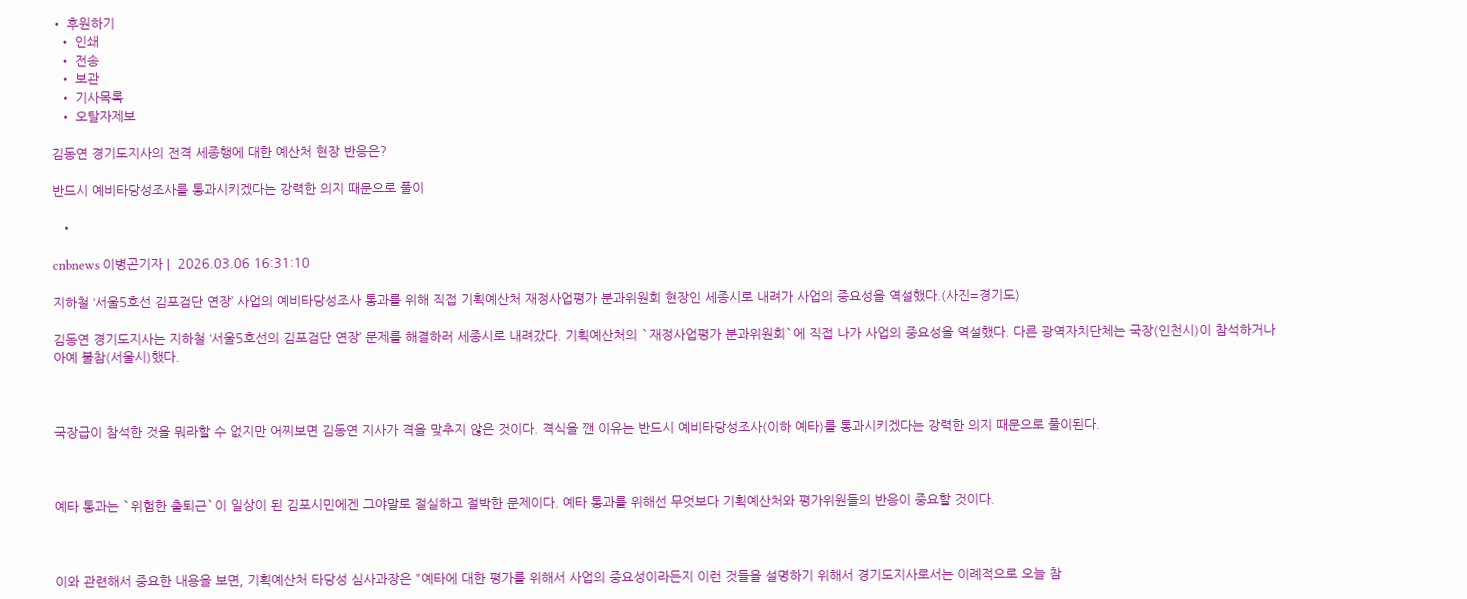• 후원하기
  • 인쇄
  • 전송
  • 보관
  • 기사목록
  • 오탈자제보

김동연 경기도지사의 전격 세종행에 대한 예산처 현장 반응은?

반드시 예비타당성조사를 통과시키겠다는 강력한 의지 때문으로 풀이

  •

cnbnews 이병곤기자 |  2026.03.06 16:31:10

지하철 ‘서울5호선 김포검단 연장’ 사업의 예비타당성조사 통과를 위해 직접 기획예산처 재정사업평가 분과위원회 현장인 세종시로 내려가 사업의 중요성을 역설했다.(사진=경기도)

김동연 경기도지사는 지하철 ‘서울5호선의 김포검단 연장’ 문제를 해결하러 세종시로 내려갔다. 기획예산처의 `재정사업평가 분과위원회`에 직접 나가 사업의 중요성을 역설했다. 다른 광역자치단체는 국장(인천시)이 참석하거나 아예 불참(서울시)했다.



국장급이 참석한 것을 뭐라할 수 없지만 어찌보면 김동연 지사가 격을 맞추지 않은 것이다. 격식을 깬 이유는 반드시 예비타당성조사(이하 예타)를 통과시키겠다는 강력한 의지 때문으로 풀이된다.



예타 통과는 `위험한 출퇴근`이 일상이 된 김포시민에겐 그야말로 절실하고 절박한 문제이다. 예타 통과를 위해선 무엇보다 기획예산처와 평가위원들의 반응이 중요할 것이다.



이와 관련해서 중요한 내용을 보면, 기획예산처 타당성 심사과장은 "예타에 대한 평가를 위해서 사업의 중요성이라든지 이런 것들을 설명하기 위해서 경기도지사로서는 이례적으로 오늘 참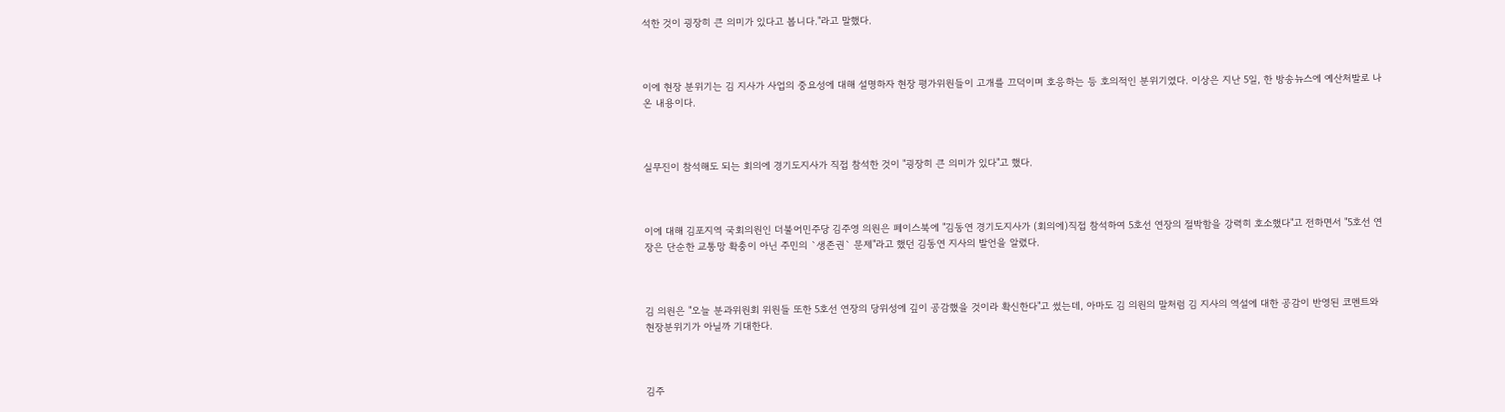석한 것이 굉장히 큰 의미가 있다고 봅니다."라고 말했다.



이에 현장 분위기는 김 지사가 사업의 중요성에 대해 설명하자 현장 평가위원들이 고개를 끄덕이며 호응하는 등 호의적인 분위기였다. 이상은 지난 5일, 한 방송뉴스에 예산처발로 나온 내용이다.



실무진이 참석해도 되는 회의에 경기도지사가 직접 참석한 것이 "굉장히 큰 의미가 있다"고 했다.



이에 대해 김포지역 국회의원인 더불어민주당 김주영 의원은 페이스북에 "김동연 경기도지사가 (회의에)직접 참석하여 5호선 연장의 절박함을 강력히 호소했다"고 전하면서 "5호선 연장은 단순한 교통망 확충이 아닌 주민의 `생존권` 문제"라고 했던 김동연 지사의 발언을 알렸다.



김 의원은 "오늘 분과위원회 위원들 또한 5호선 연장의 당위성에 깊이 공감했을 것이라 확신한다"고 썼는데, 아마도 김 의원의 말처럼 김 지사의 역설에 대한 공감이 반영된 코멘트와 현장분위기가 아닐까 기대한다.



김주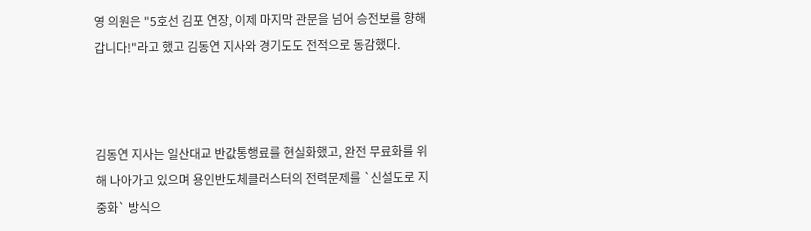영 의원은 "5호선 김포 연장, 이제 마지막 관문을 넘어 승전보를 향해 갑니다!"라고 했고 김동연 지사와 경기도도 전적으로 동감했다.



김동연 지사는 일산대교 반값통행료를 현실화했고, 완전 무료화를 위해 나아가고 있으며 용인반도체클러스터의 전력문제를 `신설도로 지중화` 방식으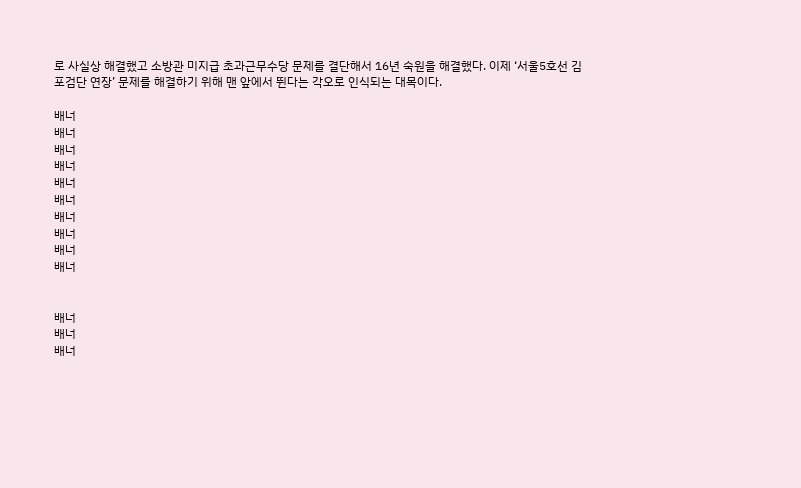로 사실상 해결했고 소방관 미지급 초과근무수당 문제를 결단해서 16년 숙원을 해결했다. 이제 ‘서울5호선 김포검단 연장’ 문제를 해결하기 위해 맨 앞에서 뛴다는 각오로 인식되는 대목이다.

배너
배너
배너
배너
배너
배너
배너
배너
배너
배너


배너
배너
배너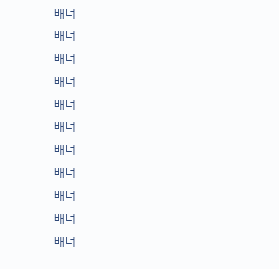배너
배너
배너
배너
배너
배너
배너
배너
배너
배너
배너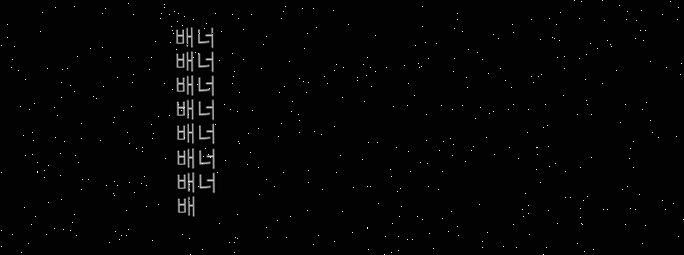배너
배너
배너
배너
배너
배너
배너
배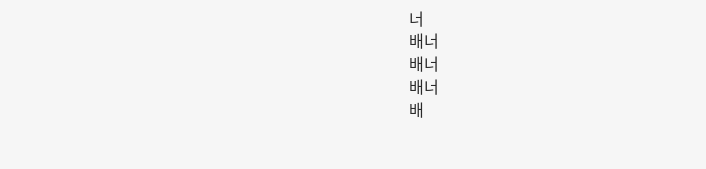너
배너
배너
배너
배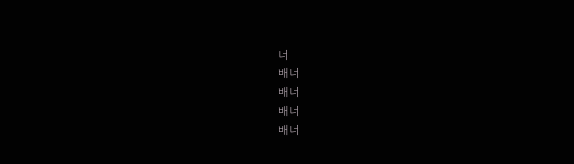너
배너
배너
배너
배너